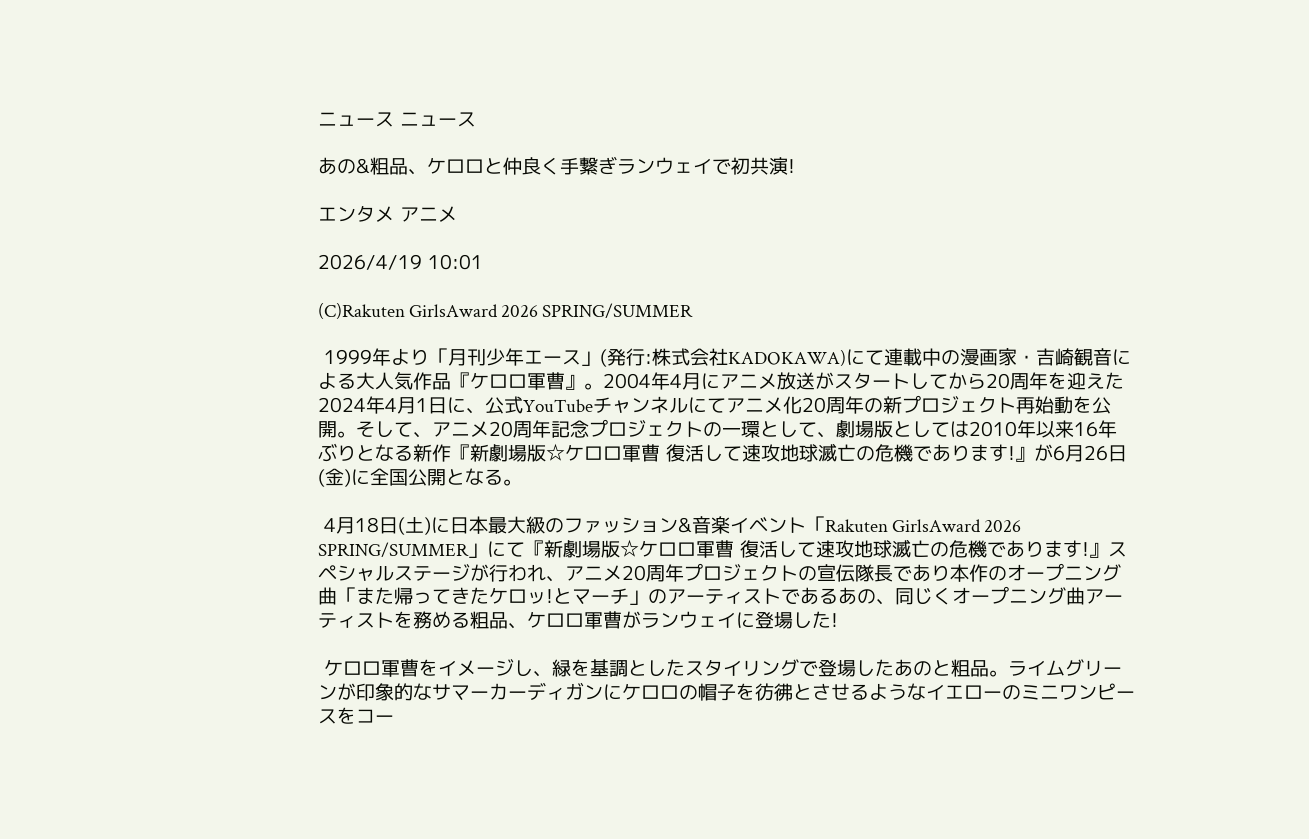ニュース ニュース

あの&粗品、ケロロと仲良く手繋ぎランウェイで初共演!

エンタメ アニメ

2026/4/19 10:01

(C)Rakuten GirlsAward 2026 SPRING/SUMMER

 1999年より「月刊少年エース」(発行:株式会社KADOKAWA)にて連載中の漫画家・吉崎観音による大人気作品『ケロロ軍曹』。2004年4月にアニメ放送がスタートしてから20周年を迎えた2024年4月1日に、公式YouTubeチャンネルにてアニメ化20周年の新プロジェクト再始動を公開。そして、アニメ20周年記念プロジェクトの一環として、劇場版としては2010年以来16年ぶりとなる新作『新劇場版☆ケロロ軍曹 復活して速攻地球滅亡の危機であります!』が6月26日(金)に全国公開となる。

 4月18日(土)に日本最大級のファッション&音楽イベント「Rakuten GirlsAward 2026 SPRING/SUMMER」にて『新劇場版☆ケロロ軍曹 復活して速攻地球滅亡の危機であります!』スペシャルステージが行われ、アニメ20周年プロジェクトの宣伝隊長であり本作のオープニング曲「また帰ってきたケロッ!とマーチ」のアーティストであるあの、同じくオープニング曲アーティストを務める粗品、ケロロ軍曹がランウェイに登場した!

 ケロロ軍曹をイメージし、緑を基調としたスタイリングで登場したあのと粗品。ライムグリーンが印象的なサマーカーディガンにケロロの帽子を彷彿とさせるようなイエローのミニワンピースをコー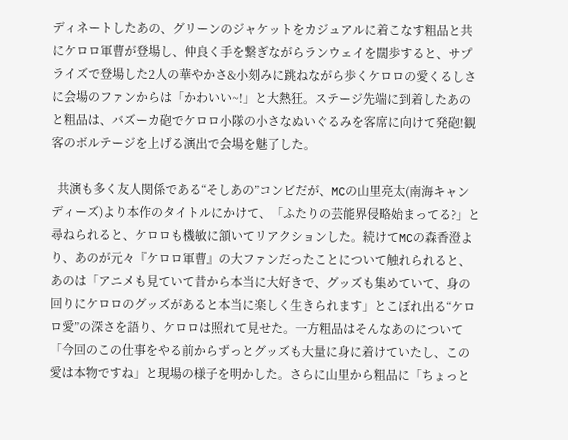ディネートしたあの、グリーンのジャケットをカジュアルに着こなす粗品と共にケロロ軍曹が登場し、仲良く手を繋ぎながらランウェイを闊歩すると、サプライズで登場した2人の華やかさ&小刻みに跳ねながら歩くケロロの愛くるしさに会場のファンからは「かわいい~!」と大熱狂。ステージ先端に到着したあのと粗品は、バズーカ砲でケロロ小隊の小さなぬいぐるみを客席に向けて発砲!観客のボルテージを上げる演出で会場を魅了した。

  共演も多く友人関係である“そしあの”コンビだが、MCの山里亮太(南海キャンディーズ)より本作のタイトルにかけて、「ふたりの芸能界侵略始まってる?」と尋ねられると、ケロロも機敏に頷いてリアクションした。続けてMCの森香澄より、あのが元々『ケロロ軍曹』の大ファンだったことについて触れられると、あのは「アニメも見ていて昔から本当に大好きで、グッズも集めていて、身の回りにケロロのグッズがあると本当に楽しく生きられます」とこぼれ出る“ケロロ愛”の深さを語り、ケロロは照れて見せた。一方粗品はそんなあのについて「今回のこの仕事をやる前からずっとグッズも大量に身に着けていたし、この愛は本物ですね」と現場の様子を明かした。さらに山里から粗品に「ちょっと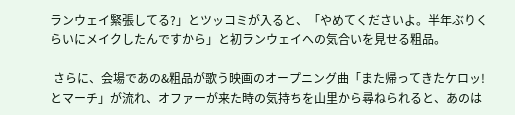ランウェイ緊張してる?」とツッコミが入ると、「やめてくださいよ。半年ぶりくらいにメイクしたんですから」と初ランウェイへの気合いを見せる粗品。

 さらに、会場であの&粗品が歌う映画のオープニング曲「また帰ってきたケロッ!とマーチ」が流れ、オファーが来た時の気持ちを山里から尋ねられると、あのは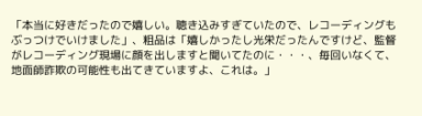「本当に好きだったので嬉しい。聴き込みすぎていたので、レコーディングもぶっつけでいけました」、粗品は「嬉しかったし光栄だったんですけど、監督がレコーディング現場に顔を出しますと聞いてたのに・・・、毎回いなくて、地面師詐欺の可能性も出てきていますよ、これは。」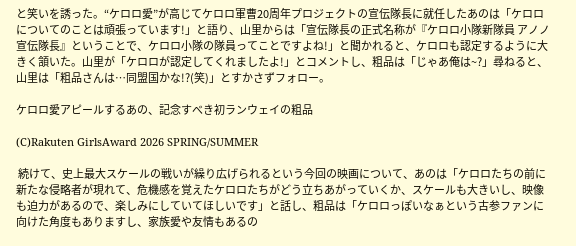と笑いを誘った。“ケロロ愛”が高じてケロロ軍曹20周年プロジェクトの宣伝隊長に就任したあのは「ケロロについてのことは頑張っています!」と語り、山里からは「宣伝隊長の正式名称が『ケロロ小隊新隊員 アノノ宣伝隊長』ということで、ケロロ小隊の隊員ってことですよね!」と聞かれると、ケロロも認定するように大きく頷いた。山里が「ケロロが認定してくれましたよ!」とコメントし、粗品は「じゃあ俺は~?」尋ねると、山里は「粗品さんは…同盟国かな!?(笑)」とすかさずフォロー。

ケロロ愛アピールするあの、記念すべき初ランウェイの粗品

(C)Rakuten GirlsAward 2026 SPRING/SUMMER

 続けて、史上最大スケールの戦いが繰り広げられるという今回の映画について、あのは「ケロロたちの前に新たな侵略者が現れて、危機感を覚えたケロロたちがどう立ちあがっていくか、スケールも大きいし、映像も迫力があるので、楽しみにしていてほしいです」と話し、粗品は「ケロロっぽいなぁという古参ファンに向けた角度もありますし、家族愛や友情もあるの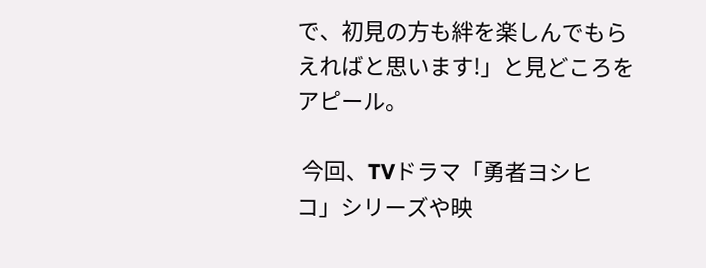で、初見の方も絆を楽しんでもらえればと思います!」と見どころをアピール。

 今回、TVドラマ「勇者ヨシヒコ」シリーズや映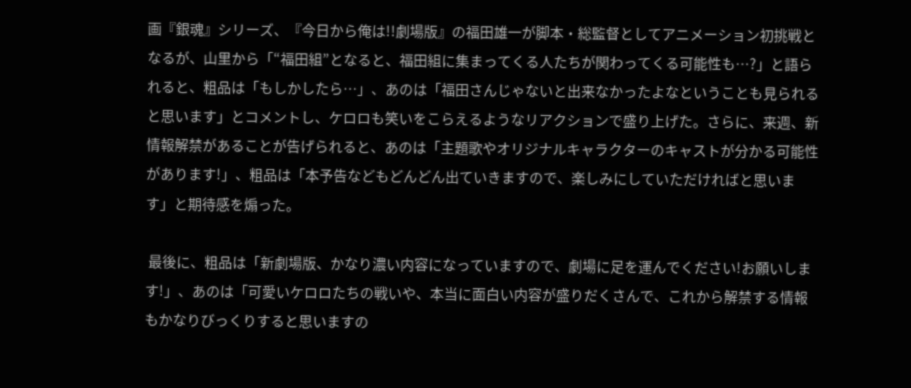画『銀魂』シリーズ、『今日から俺は!!劇場版』の福田雄一が脚本・総監督としてアニメーション初挑戦となるが、山里から「“福田組”となると、福田組に集まってくる人たちが関わってくる可能性も…?」と語られると、粗品は「もしかしたら…」、あのは「福田さんじゃないと出来なかったよなということも見られると思います」とコメントし、ケロロも笑いをこらえるようなリアクションで盛り上げた。さらに、来週、新情報解禁があることが告げられると、あのは「主題歌やオリジナルキャラクターのキャストが分かる可能性があります!」、粗品は「本予告などもどんどん出ていきますので、楽しみにしていただければと思います」と期待感を煽った。

 最後に、粗品は「新劇場版、かなり濃い内容になっていますので、劇場に足を運んでください!お願いします!」、あのは「可愛いケロロたちの戦いや、本当に面白い内容が盛りだくさんで、これから解禁する情報もかなりびっくりすると思いますの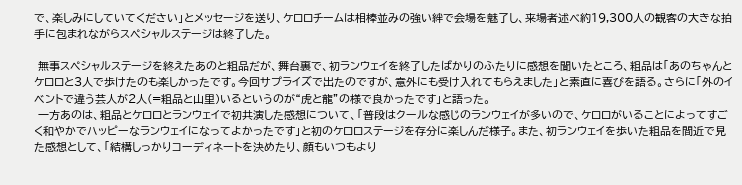で、楽しみにしていてください」とメッセージを送り、ケロロチームは相棒並みの強い絆で会場を魅了し、来場者述べ約19,300人の観客の大きな拍手に包まれながらスペシャルステージは終了した。

 無事スペシャルステージを終えたあのと粗品だが、舞台裏で、初ランウェイを終了したばかりのふたりに感想を聞いたところ、粗品は「あのちゃんとケロロと3人で歩けたのも楽しかったです。今回サプライズで出たのですが、意外にも受け入れてもらえました」と素直に喜びを語る。さらに「外のイベントで違う芸人が2人(=粗品と山里)いるというのが“虎と龍”の様で良かったです」と語った。
 一方あのは、粗品とケロロとランウェイで初共演した感想について、「普段はクールな感じのランウェイが多いので、ケロロがいることによってすごく和やかでハッピーなランウェイになってよかったです」と初のケロロステージを存分に楽しんだ様子。また、初ランウェイを歩いた粗品を間近で見た感想として、「結構しっかりコーディネートを決めたり、顔もいつもより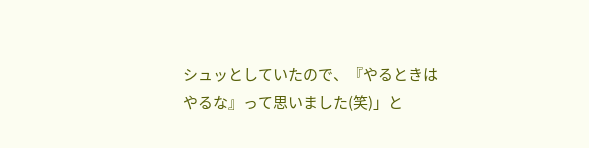シュッとしていたので、『やるときはやるな』って思いました(笑)」と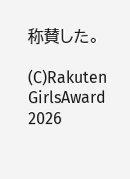称賛した。

(C)Rakuten GirlsAward 2026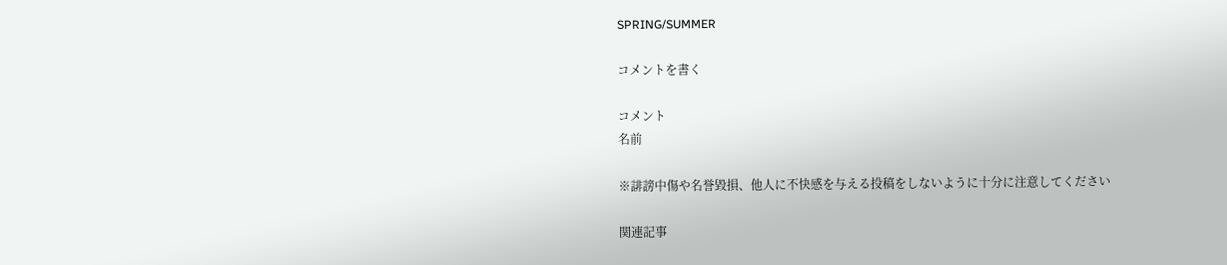SPRING/SUMMER

コメントを書く

コメント
名前

※誹謗中傷や名誉毀損、他人に不快感を与える投稿をしないように十分に注意してください

関連記事